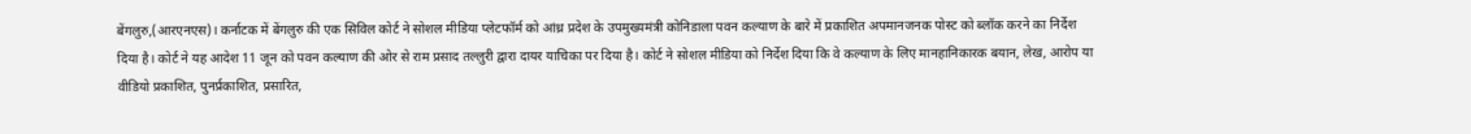बेंगलुरु,(आरएनएस)। कर्नाटक में बेंगलुरु की एक सिविल कोर्ट ने सोशल मीडिया प्लेटफॉर्म को आंध्र प्रदेश के उपमुख्यमंत्री कोनिडाला पवन कल्याण के बारे में प्रकाशित अपमानजनक पोस्ट को ब्लॉक करने का निर्देश दिया है। कोर्ट ने यह आदेश 11 जून को पवन कल्याण की ओर से राम प्रसाद तल्लुरी द्वारा दायर याचिका पर दिया है। कोर्ट ने सोशल मीडिया को निर्देश दिया कि वे कल्याण के लिए मानहानिकारक बयान, लेख, आरोप या वीडियो प्रकाशित, पुनर्प्रकाशित, प्रसारित,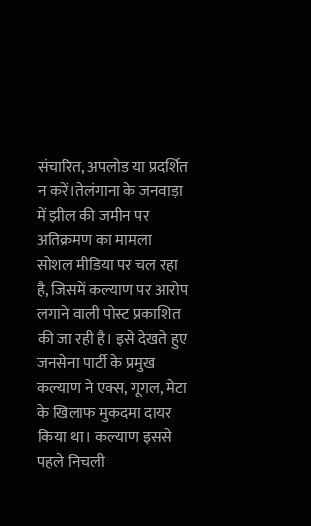संचारित, अपलोड या प्रदर्शित न करें।तेलंगाना के जनवाड़ा में झील की जमीन पर अतिक्रमण का मामला सोशल मीडिया पर चल रहा है, जिसमें कल्याण पर आरोप लगाने वाली पोस्ट प्रकाशित की जा रही है। इसे देखते हुए जनसेना पार्टी के प्रमुख कल्याण ने एक्स, गूगल, मेटा के खिलाफ मुकदमा दायर किया था। कल्याण इससे पहले निचली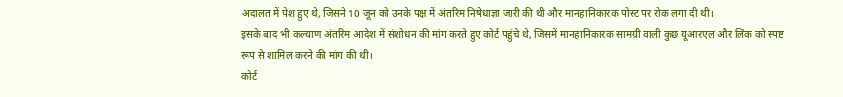अदालत में पेश हुए थे, जिसने 10 जून को उनके पक्ष में अंतरिम निषेधाज्ञा जारी की थी और मानहानिकारक पोस्ट पर रोक लगा दी थी।
इसके बाद भी कल्याण अंतरिम आदेश में संशोधन की मांग करते हुए कोर्ट पहुंचे थे, जिसमें मानहानिकारक सामग्री वाली कुछ यूआरएल और लिंक को स्पष्ट रूप से शामिल करने की मांग की थी।
कोर्ट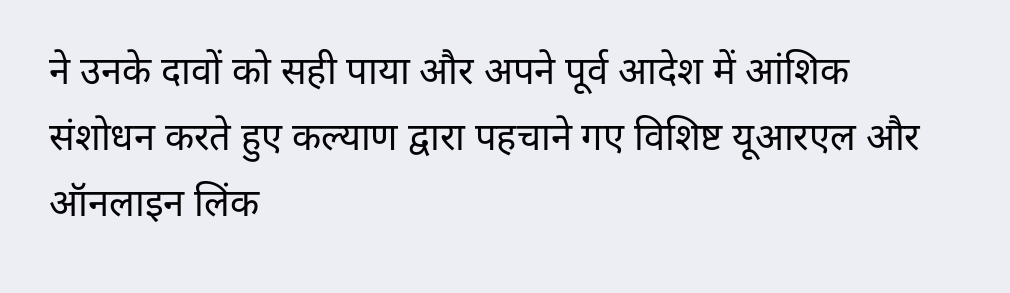ने उनके दावों को सही पाया और अपने पूर्व आदेश में आंशिक संशोधन करते हुए कल्याण द्वारा पहचाने गए विशिष्ट यूआरएल और ऑनलाइन लिंक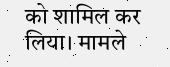को शामिल कर लिया। मामले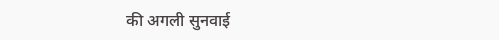की अगली सुनवाई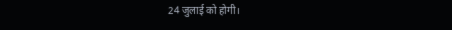24 जुलाई को होगी।